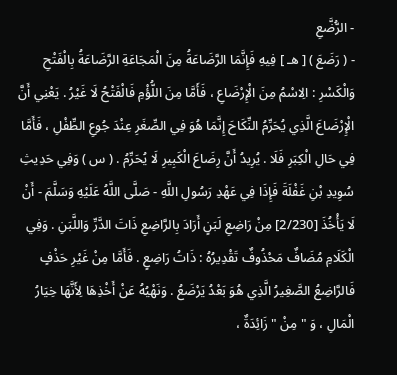- الرُّضَّعِ
- ( رَضَعَ ) [ هـ ] فِيهِ فَإِنَّمَا الرَّضَاعَةُ مِنَ الْمَجَاعَةِ الرَّضَاعَةُ بِالْفَتْحِ وَالْكَسْرِ : الِاسْمُ مِنَ الْإِرْضَاعِ ، فَأَمَّا مِنَ اللُّؤْمِ فَالْفَتْحُ لَا غَيْرُ . يَعْنِي أَنَّ الْإِرْضَاعَ الَّذِي يُحَرِّمُ النِّكَاحَ إِنَّمَا هُوَ فِي الصِّغَرِ عِنْدَ جُوعِ الطِّفْلِ ، فَأَمَّا فِي حَالِ الْكِبَرِ فَلَا . يُرِيدُ أَنَّ رِضَاعَ الْكَبِيرِ لَا يُحَرِّمُ . ( س ) وَفِي حَدِيثِ سُوِيدِ بْنِ غَفْلَةَ فَإِذَا فِي عَهْدِ رَسُولِ اللَّهِ - صَلَّى اللَّهُ عَلَيْهِ وَسَلَّمَ - أَنْ لَا يَأْخُذَ [2/230] مِنْ رَاضِعِ لَبَنٍ أَرَادَ بِالرَّاضِعِ ذَاتَ الدَّرِّ وَاللَّبَنِ . وَفِي الْكَلَامِ مُضَافٌ مَحْذُوفٌ تَقْدِيرُهُ : ذَاتُ رَاضِعٍ . فَأَمَّا مِنْ غَيْرِ حَذْفٍ فَالرَّاضِعُ الصَّغِيرُ الَّذِي هُوَ بَعْدُ يَرْضَعُ . وَنَهْيُهُ عَنْ أَخْذِهَا لِأَنَّهَا خِيَارُ الْمَالِ ، وَ " مِنْ " زَائِدَةٌ ،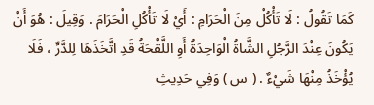كَمَا تَقُولُ : لَا تَأْكُلْ مِنَ الْحَرَامِ : أَيْ لَا تَأْكُلِ الْحَرَامَ . وَقِيلَ : هُوَ أَنْ يَكُونَ عِنْدَ الرَّجُلِ الشَّاةُ الْوَاحِدَةُ أَوِ اللَّقْحَةُ قَدِ اتَّخَذَهَا لِلدَّرِّ ، فَلَا يُؤْخَذُ مِنْهَا شَيْءٌ . ( س ) وَفِي حَدِيثِ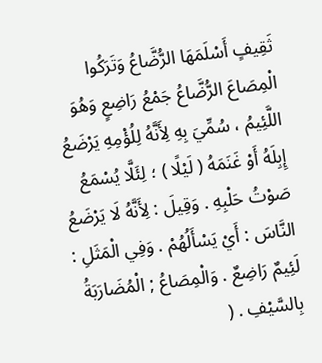ثَقِيفٍ أَسْلَمَهَا الرُّضَّاعُ وَتَرَكُوا الْمِصَاعَ الرُّضَّاعُ جَمْعُ رَاضِعٍ وَهُوَ اللَّئِيمُ ، سُمِّيَ بِهِ لِأَنَّهُ لِلُؤْمِهِ يَرْضَعُ إِبِلَهُ أَوْ غَنَمَهُ ( لَيْلًا ) ؛ لِئَلَّا يُسْمَعُ صَوْتُ حَلْبِهِ . وَقِيلَ : لِأَنَّهُ لَا يَرْضَعُ النَّاسَ : أَيْ يَسْأَلُهُمْ . وَفِي الْمَثَلِ : لَئِيمٌ رَاضِعٌ . وَالْمِصَاعُ ; الْمُضَارَبَةُ بِالسَّيْفِ . (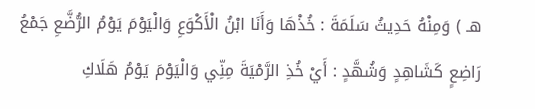هـ ) وَمِنْهُ حَدِيثُ سَلَمَةَ : خُذْهَا وَأَنَا ابْنُ الْأَكْوَعِ وَالْيَوْمَ يَوْمُ الرُّضَّعِ جَمْعُ رَاضِعٍ كَشَاهِدٍ وَشُهَّدٍ : أَيْ خُذِ الرَّمْيَةَ مِنِّي وَالْيَوْمَ يَوْمُ هَلَاكِ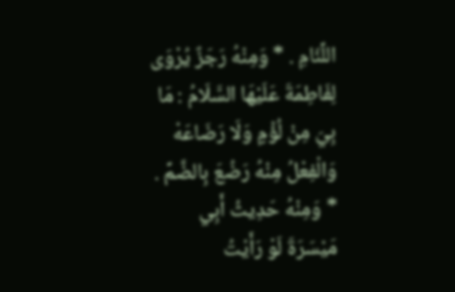اللِّئَامِ . * وَمِنْهُ رَجَزٌ يُرْوَى لِفَاطِمَةَ عَلَيْهَا السَّلَامُ : مَا بِيَ مِنْ لُؤْمٍ وَلَا رَضَاعَهْ وَالْفِعْلُ مِنْهُ رَضُعَ بِالضَّمِّ . * وَمِنْهُ حَدِيثُ أَبِي مَيْسَرَةَ لَوْ رَأَيْتُ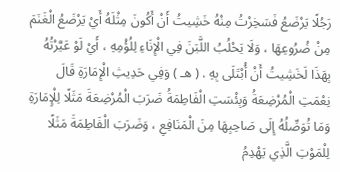رَجُلًا يَرْضَعُ فَسَخِرْتُ مِنْهُ خَشِيتُ أَنْ أَكُونَ مِثْلَهُ أَيْ يَرْضَعُ الْغَنَمَ مِنْ ضُرُوعِهَا ، وَلَا يَحْلُبُ اللَّبَنَ فِي الْإِنَاءِ لِلُؤْمِهِ ، أَيْ لَوْ عَيَّرْتُهُ بِهَذَا لَخَشِيتُ أَنْ أُبْتَلَى بِهِ . ( هـ ) وَفِي حَدِيثِ الْإِمَارَةِ قَالَ نِعْمَتِ الْمُرْضِعَةُ وَبِئْسَتِ الْفَاطِمَةُ ضَرَبَ الْمُرْضِعَةَ مَثَلًا لِلْإِمَارَةِ وَمَا تُوَصِّلُهُ إِلَى صَاحِبِهَا مِنَ الْمَنَافِعِ ، وَضَرَبَ الْفَاطِمَةَ مَثَلًا لِلْمَوْتِ الَّذِي يَهْدِمُ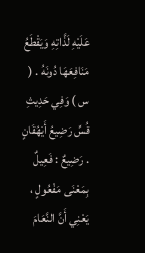عَلَيْهِ لَذَّاتِهِ وَيَقْطَعُ مَنَافِعَهَا دُونَهُ . ( س ) وَفِي حَدِيثِ قُسٍّ رَضِيعُ أَيْهُقَانٍ . رَضِيعٌ : فَعِيلٌ بِمَعْنَى مَفْعُولٍ ، يَعْنِي أَنَّ النَّعَامَ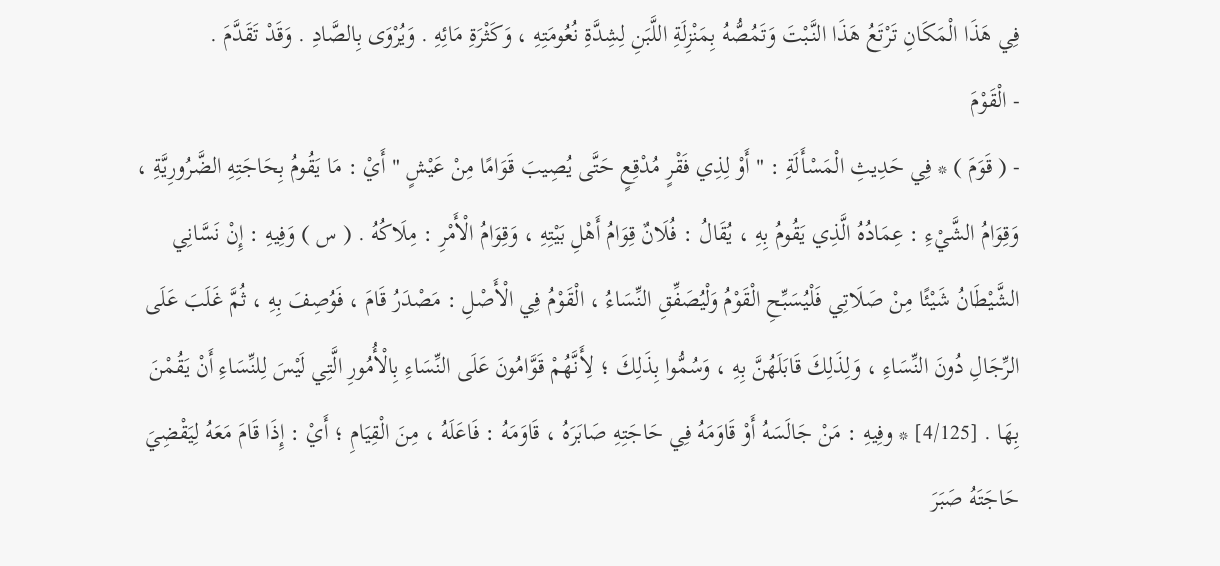فِي هَذَا الْمَكَانِ تَرْتَعُ هَذَا النَّبْتَ وَتَمُصُّهُ بِمَنْزِلَةِ اللَّبَنِ لِشِدَّةِ نُعُومَتِهِ ، وَكَثْرَةِ مَائِهِ . وَيُرْوَى بِالصَّادِ . وَقَدْ تَقَدَّمَ .
- الْقَوْمَ
- ( قَوَمَ ) * فِي حَدِيثِ الْمَسْأَلَةِ : " أَوْ لِذِي فَقْرٍ مُدْقِعٍ حَتَّى يُصِيبَ قَوَامًا مِنْ عَيْشٍ " أَيْ : مَا يَقُومُ بِحَاجَتِهِ الضَّرُورِيَّةِ ، وَقِوَامُ الشَّيْءِ : عِمَادُهُ الَّذِي يَقُومُ بِهِ ، يُقَالُ : فُلَانٌ قِوَامُ أَهْلِ بَيْتِهِ ، وَقِوَامُ الْأَمْرِ : مِلَاكُهُ . ( س ) وَفِيهِ : إِنْ نَسَّانِي الشَّيْطَانُ شَيْئًا مِنْ صَلَاتِي فَلْيُسَبِّحِ الْقَوْمُ وَلْيُصَفِّقِ النِّسَاءُ ، الْقَوْمُ فِي الْأَصْلِ : مَصْدَرُ قَامَ ، فَوُصِفَ بِهِ ، ثُمَّ غَلَبَ عَلَى الرِّجَالِ دُونَ النِّسَاءِ ، وَلِذَلِكَ قَابَلَهُنَّ بِهِ ، وَسُمُّوا بِذَلِكَ ؛ لِأَنَّهُمْ قَوَّامُونَ عَلَى النِّسَاءِ بِالْأُمُورِ الَّتِي لَيْسَ لِلنِّسَاءِ أَنْ يَقُمْنَ بِهَا . [4/125] * وفِيهِ : مَنْ جَالَسَهُ أَوْ قَاوَمَهُ فِي حَاجَتِهِ صَابَرَهُ ، قَاوَمَهُ : فَاعَلَهُ ، مِنَ الْقِيَامِ ؛ أَيْ : إِذَا قَامَ مَعَهُ لِيَقْضِيَ حَاجَتَهُ صَبَرَ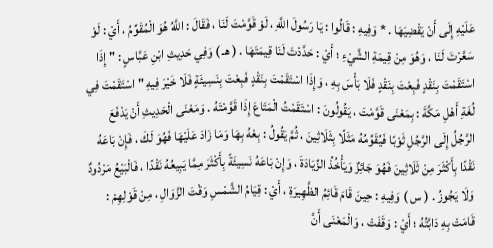عَلَيْهِ إِلَى أَنْ يَقْضِيَهَا . * وَفِيهِ : قَالُوا : يَا رَسُولَ اللَّهِ ، لَوْ قَوَّمْتَ لَنَا ، فَقَالَ : اللَّهُ هُوَ الْمُقَوِّمُ ، أَيْ : لَوْ سَعَّرْتَ لَنَا ، وَهُوَ مِنْ قِيمَةِ الشَّيْءِ ؛ أَيْ : حَدَّدْتَ لَنَا قِيمَتَهَا . ( هـ ) وَفِي حَدِيثِ ابْنِ عَبَّاسٍ : " إِذَا اسْتَقَمْتَ بِنَقْدٍ فَبِعْتَ بِنَقْدٍ فَلَا بَأْسَ بِهِ ، وَإِذَا اسْتَقَمْتَ بِنَقْدٍ فَبِعْتَ بِنَسِيئَةٍ فَلَا خَيْرَ فِيهِ " اسْتَقَمْتَ فِي لُغَةِ أَهْلِ مَكَّةَ : بِمَعْنَى قَوَّمْتَ ، يَقُولُونَ : اسْتَقَمْتُ الْمَتَاعَ إِذَا قَوَّمْتَهُ . وَمَعْنَى الْحَدِيثِ أَنْ يَدْفَعَ الرَّجُلُ إِلَى الرَّجُلِ ثَوْبًا فَيُقَوِّمُهُ مَثَلًا بِثَلَاثِينَ ، ثُمَّ يَقُولُ : بِعْهُ بِهَا وَمَا زَادَ عَلَيْهَا فَهُوَ لَكَ ، فَإِنْ بَاعَهُ نَقْدًا بِأَكْثَرَ مِنْ ثَلَاثِينَ فَهُوَ جَائِزٌ وَيَأْخُذُ الزِّيَادَةَ ، وَإِنْ بَاعَهُ نَسِيئَةً بِأَكْثَرَ مِمَّا يَبِيعُهُ نَقْدًا ، فَالْبَيْعُ مَرْدُودٌ وَلَا يَجُوزُ . ( س ) وَفِيهِ : حِينَ قَامَ قَائِمُ الظَّهِيرَةِ ، أَيْ : قِيَامُ الشَّمْسِ وَقْتَ الزَّوَالِ ، مِنْ قَوْلِهِمْ : قَامَتْ بِهِ دَابَّتُهُ ؛ أَيْ : وَقَفَتْ ، وَالْمَعْنَى أَنَّ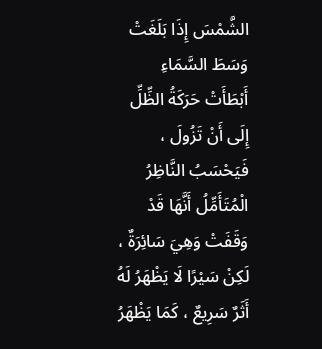الشَّمْسَ إِذَا بَلَغَتْ وَسَطَ السَّمَاءِ أَبْطَأَتْ حَرَكَةُ الظِّلِّ إِلَى أَنْ تَزُولَ ، فَيَحْسَبُ النَّاظِرُ الْمُتَأَمِّلُ أَنَّهَا قَدْ وَقَفَتْ وَهِيَ سَائِرَةٌ ، لَكِنْ سَيْرًا لَا يَظْهَرُ لَهُ أَثَرٌ سَرِيعٌ ، كَمَا يَظْهَرُ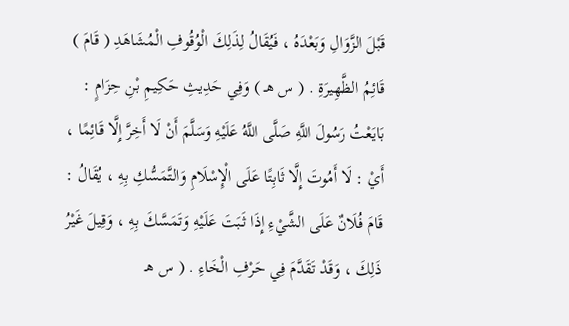قَبْلَ الزَّوَالِ وَبَعْدَهُ ، فَيُقَالُ لِذَلِكَ الْوُقُوفِ الْمُشَاهَدِ ( قَامَ ) قَائِمُ الظَّهِيرَةِ . ( س هـ ) وَفِي حَدِيثِ حَكِيمِ بْنِ حِزَامٍ : بَايَعْتُ رَسُولَ اللَّهِ صَلَّى اللَّهُ عَلَيْهِ وَسَلَّمَ أَنْ لَا أَخِرَّ إِلَّا قَائِمًا ، أَيْ : لَا أَمُوتَ إِلَّا ثَابِتًا عَلَى الْإِسْلَامِ وَالتَّمَسُّكِ بِهِ ، يُقَالُ : قَامَ فُلَانٌ عَلَى الشَّيْءِ إِذَا ثَبَتَ عَلَيْهِ وَتَمَسَّكَ بِهِ ، وَقِيلَ غَيْرُ ذَلِكَ ، وَقَدْ تَقَدَّمَ فِي حَرْفِ الْخَاءِ . ( س هـ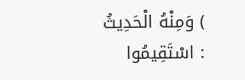) وَمِنْهُ الْحَدِيثُ : اسْتَقِيمُوا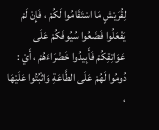لِقُرَيْشٍ مَا اسْتَقَامُوا لَكُمْ ، فَإِنْ لَمْ يَفْعَلُوا فَضَعُوا سُيُوفَكُمْ عَلَى عَوَاتِقِكُمْ فَأَبِيدُوا خَضْرَاءَهُمْ ، أَيْ : دُومُوا لَهُمْ عَلَى الطَّاعَةِ وَاثْبُتُوا عَلَيْهَا ،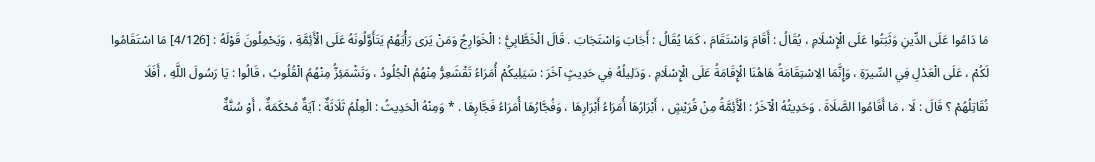مَا دَامُوا عَلَى الدِّينِ وَثَبَتُوا عَلَى الْإِسْلَامِ ، يُقَالُ : أَقَامَ وَاسْتَقَامَ ، كَمَا يُقَالُ : أَجَابَ وَاسْتَجَابَ . قَالَ الْخَطَّابِيُّ : الْخَوَارِجُ وَمَنْ يَرَى رَأْيَهُمْ يَتَأَوَّلُونَهُ عَلَى الْأَئِمَّةِ ، وَيَحْمِلُونَ قَوْلَهُ : [4/126] مَا اسْتَقَامُوا لَكُمْ ، عَلَى الْعَدْلِ فِي السِّيرَةِ ، وَإِنَّمَا الِاسْتِقَامَةُ هَاهُنَا الْإِقَامَةُ عَلَى الْإِسْلَامِ . وَدَلِيلُهُ فِي حَدِيثٍ آخَرَ : سَيَلِيكُمْ أُمَرَاءُ تَقْشَعِرُّ مِنْهُمُ الْجُلُودُ ، وَتَشْمَئِزُّ مِنْهُمُ الْقُلُوبُ ، قَالُوا : يَا رَسُولَ اللَّهِ ، أَفَلَا نُقَاتِلُهُمْ ؟ قَالَ : لَا ، مَا أَقَامُوا الصَّلَاةَ . وَحَدِيثُهُ الْآخَرُ : الْأَئِمَّةُ مِنْ قُرَيْشٍ ، أَبْرَارُهَا أُمَرَاءُ أَبْرَارِهَا ، وَفُجَّارُهَا أُمَرَاءُ فَجَّارِهَا . * وَمِنْهُ الْحَدِيثُ : الْعِلْمُ ثَلَاثَةٌ : آيَةٌ مُحْكَمَةٌ ، أَوْ سُنَّةٌ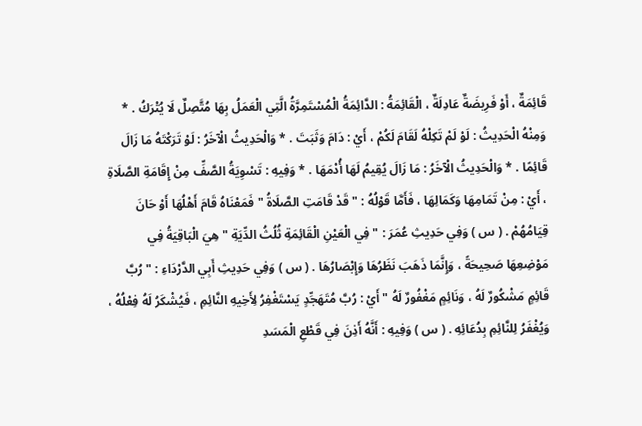قَائِمَةٌ ، أَوْ فَرِيضَةٌ عَادِلَةٌ ، الْقَائِمَةُ : الدَّائِمَةُ الْمُسْتَمِرَّةُ الَّتِي الْعَمَلُ بِهَا مُتَّصِلٌ لَا يُتْرَكُ . * وَمِنْهُ الْحَدِيثُ : لَوْ لَمْ تَكِلْهُ لَقَامَ لَكُمْ ، أَيْ : دَامَ وَثَبَتَ . * وَالْحَدِيثُ الْآخَرُ : لَوْ تَرَكْتَهُ مَا زَالَ قَائِمًا . * وَالْحَدِيثُ الْآخَرُ : مَا زَالَ يُقِيمُ لَهَا أُدْمَهَا . * وَفِيهِ : تَسْوِيَةُ الصَّفِّ مِنْ إِقَامَةِ الصَّلَاةِ ، أَيْ : مِنْ تَمَامِهَا وَكَمَالِهَا ، فَأَمَّا قَوْلُهُ : " قَدْ قَامَتِ الصَّلَاةُ " فَمَعْنَاهُ قَامَ أَهْلُهَا أَوْ حَانَ قِيَامُهُمْ . ( س ) وَفِي حَدِيثِ عُمَرَ : " فِي الْعَيْنِ الْقَائِمَةِ ثُلُثُ الدِّيَةِ " هِيَ الْبَاقِيَةُ فِي مَوْضِعِهَا صَحِيحَةً ، وَإِنَّمَا ذَهَبَ نَظَرُهَا وَإِبْصَارُهَا . ( س ) وَفِي حَدِيثِ أَبِي الدَّرْدَاءِ : " رُبَّ قَائِمٍ مَشْكُورٌ لَهُ ، وَنَائِمٍ مَغْفُورٌ لَهُ " أَيْ : رُبَّ مُتَهَجِّدٍ يَسْتَغْفِرُ لِأَخِيهِ النَّائِمِ ، فَيُشْكَرُ لَهُ فِعْلُهُ ، وَيُغْفَرُ لِلنَّائِمِ بِدُعَائِهِ . ( س ) وَفِيهِ : أَنَّهُ أَذِنَ فِي قَطْعِ الْمَسَدِ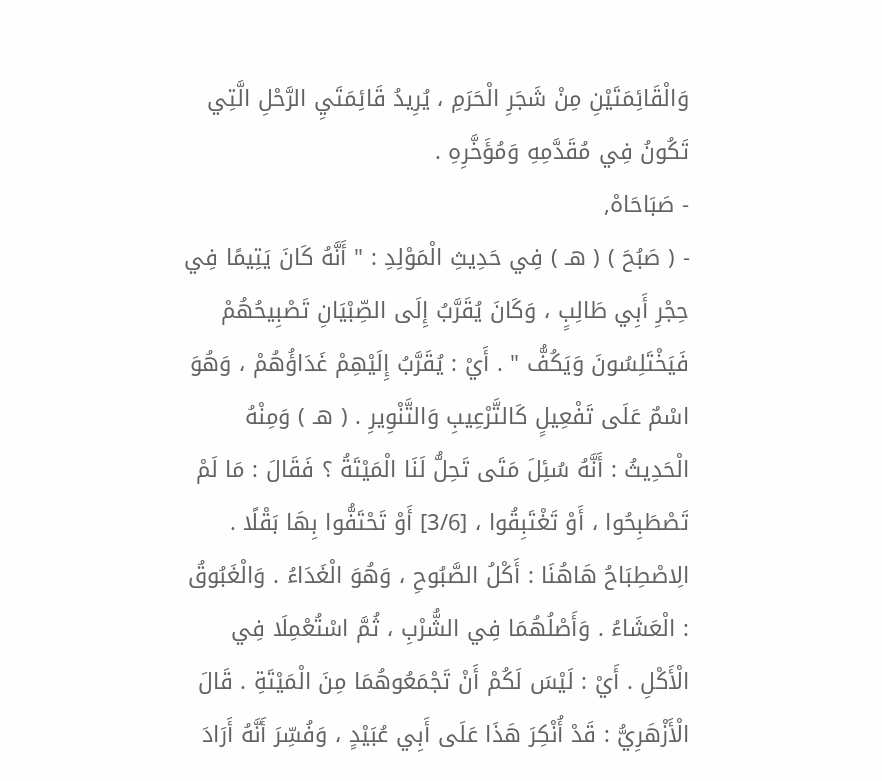وَالْقَائِمَتَيْنِ مِنْ شَجَرِ الْحَرَمِ ، يُرِيدُ قَائِمَتَيِ الرَّحْلِ الَّتِي تَكُونُ فِي مُقَدَّمِهِ وَمُؤَخَّرِهِ .
- صَبَاحَاهْ,
- ( صَبُحَ ) ( هـ ) فِي حَدِيثِ الْمَوْلِدِ : " أَنَّهُ كَانَ يَتِيمًا فِي حِجْرِ أَبِي طَالِبٍ ، وَكَانَ يُقَرَّبُ إِلَى الصِّبْيَانِ تَصْبِيحُهُمْ فَيَخْتَلِسُونَ وَيَكُفُّ " . أَيْ : يُقَرَّبُ إِلَيْهِمْ غَدَاؤُهُمْ ، وَهُوَ اسْمٌ عَلَى تَفْعِيلٍ كَالتَّرْعِيبِ وَالتَّنْوِيرِ . ( هـ ) وَمِنْهُ الْحَدِيثُ : أَنَّهُ سُئِلَ مَتَى تَحِلُّ لَنَا الْمَيْتَةُ ؟ فَقَالَ : مَا لَمْ تَصْطَبِحُوا ، أَوْ تَغْتَبِقُوا ، [3/6] أَوْ تَحْتَفُّوا بِهَا بَقْلًا . الِاصْطِبَاحُ هَاهُنَا : أَكْلُ الصَّبُوحِ ، وَهُوَ الْغَدَاءُ . وَالْغَبُوقُ : الْعَشَاءُ . وَأَصْلُهُمَا فِي الشُّرْبِ ، ثُمَّ اسْتُعْمِلَا فِي الْأَكْلِ . أَيْ : لَيْسَ لَكُمْ أَنْ تَجْمَعُوهُمَا مِنَ الْمَيْتَةِ . قَالَ الْأَزْهَرِيُّ : قَدْ أُنْكِرَ هَذَا عَلَى أَبِي عُبَيْدٍ ، وَفُسِّرَ أَنَّهُ أَرَادَ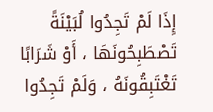إِذَا لَمْ تَجِدُوا لُبَيْنَةً تَصْطَبِحُونَهَا ، أَوْ شَرَابًا تَغْتَبِقُونَهُ ، وَلَمْ تَجِدُوا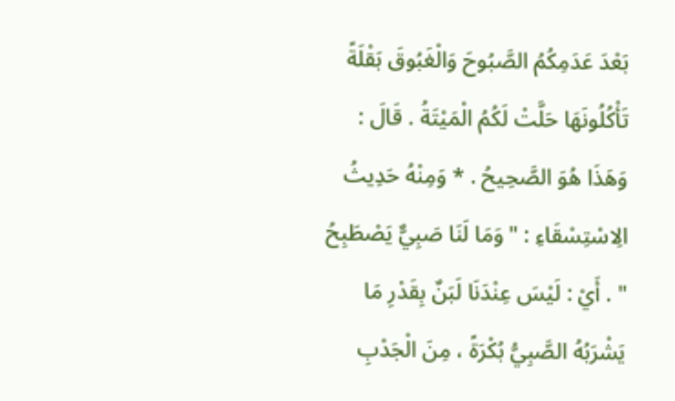بَعْدَ عَدَمِكُمُ الصَّبُوحَ وَالْغَبُوقَ بَقْلَةً تَأْكُلُونَهَا حَلَّتْ لَكُمُ الْمَيْتَةُ . قَالَ : وَهَذَا هُوَ الصَّحِيحُ . * وَمِنْهُ حَدِيثُ الِاسْتِسْقَاءِ : " وَمَا لَنَا صَبِيٌّ يَصْطَبِحُ " . أَيْ : لَيْسَ عِنْدَنَا لَبَنٌ بِقَدْرِ مَا يَشْرَبُهُ الصَّبِيُّ بُكْرَةً ، مِنَ الْجَدْبِ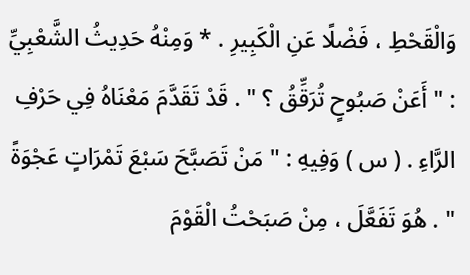وَالْقَحْطِ ، فَضْلًا عَنِ الْكَبِيرِ . * وَمِنْهُ حَدِيثُ الشَّعْبِيِّ : " أَعَنْ صَبُوحٍ تُرَقِّقُ ؟ " . قَدْ تَقَدَّمَ مَعْنَاهُ فِي حَرْفِ الرَّاءِ . ( س ) وَفِيهِ : " مَنْ تَصَبَّحَ سَبْعَ تَمْرَاتٍ عَجْوَةً " . هُوَ تَفَعَّلَ ، مِنْ صَبَحْتُ الْقَوْمَ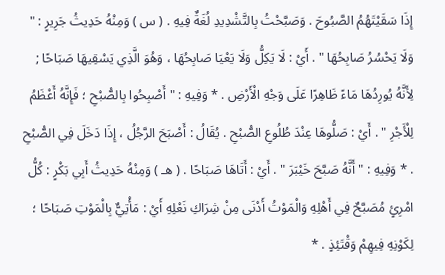إِذَا سَقَيْتَهُمُ الصَّبُوحَ . وَصَبَّحْتُ بِالتَّشْدِيدِ لُغَةٌ فِيهِ . ( س ) وَمِنْهُ حَدِيثُ جَرِيرٍ : " وَلَا يَحْسُرُ صَابِحُهَا " . أَيْ : لَا يَكِلُّ وَلَا يَعْيَا صَابِحُهَا ، وَهُوَ الَّذِي يَسْقِيهَا صَبَاحًا ; لِأَنَّهُ يُورِدُهَا مَاءً ظَاهِرًا عَلَى وَجْهِ الْأَرْضِ . * وَفِيهِ : " أَصْبِحُوا بِالصُّبْحِ ؛ فَإِنَّهُ أَعْظَمُ لِلْأَجْرِ " . أَيْ : صَلُّوهَا عِنْدَ طُلُوعِ الصُّبْحِ . يُقَالُ : أَصْبَحَ الرَّجُلُ ، إِذَا دَخَلَ فِي الصُّبْحِ . * وَفِيهِ : " أَنَّهُ صَبَّحَ خَيْبَرَ " . أَيْ : أَتَاهَا صَبَاحًا . ( هـ ) وَمِنْهُ حَدِيثُ أَبِي بَكْرٍ : كُلُّ امْرِئٍ مُصَبَّحٌ فِي أَهْلِهِ وَالْمَوْتُ أَدْنَى مِنْ شِرَاكِ نَعْلِهِ أَيْ : مَأْتِيٌّ بِالْمَوْتِ صَبَاحًا ؛ لِكَوْنِهِ فِيهِمْ وَقْتَئِذٍ . *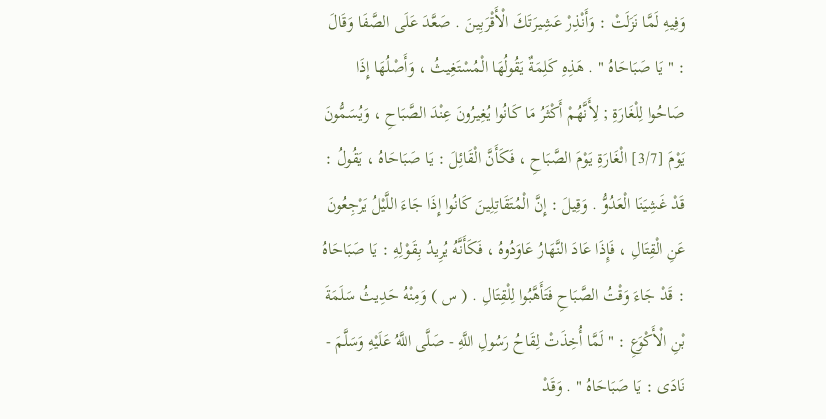وَفِيهِ لَمَّا نَزَلَتْ : وَأَنْذِرْ عَشِيرَتَكَ الْأَقْرَبِينَ . صَعَّدَ عَلَى الصَّفَا وَقَالَ : " يَا صَبَاحَاهُ " . هَذِهِ كَلِمَةٌ يَقُولُهَا الْمُسْتَغِيثُ ، وَأَصْلُهَا إِذَا صَاحُوا لِلْغَارَةِ ; لِأَنَّهُمْ أَكْثَرُ مَا كَانُوا يُغِيرُونَ عِنْدَ الصَّبَاحِ ، وَيُسَمُّونَ يَوْمَ [3/7] الْغَارَةِ يَوْمَ الصَّبَاحِ ، فَكَأَنَّ الْقَائِلَ : يَا صَبَاحَاهُ ، يَقُولُ : قَدْ غَشِيَنَا الْعَدُوُّ . وَقِيلَ : إِنَّ الْمُتَقَاتِلِينَ كَانُوا إِذَا جَاءَ اللَّيْلُ يَرْجِعُونَ عَنِ الْقِتَالِ ، فَإِذَا عَادَ النَّهَارُ عَاوَدُوهُ ، فَكَأَنَّهُ يُرِيدُ بِقَوْلِهِ : يَا صَبَاحَاهُ : قَدْ جَاءَ وَقْتُ الصَّبَاحِ فَتَأَهَّبُوا لِلْقِتَالِ . ( س ) وَمِنْهُ حَدِيثُ سَلَمَةَ بْنِ الْأَكْوَعِ : " لَمَّا أُخِذَتْ لِقَاحُ رَسُولِ اللَّهِ - صَلَّى اللَّهُ عَلَيْهِ وَسَلَّمَ - نَادَى : يَا صَبَاحَاهُ " . وَقَدْ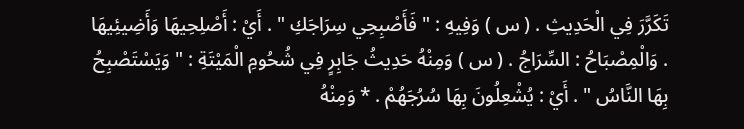تَكَرَّرَ فِي الْحَدِيثِ . ( س ) وَفِيهِ : " فَأَصْبِحِي سِرَاجَكِ " . أَيْ : أَصْلِحِيهَا وَأَضِيئِيهَا . وَالْمِصْبَاحُ : السِّرَاجُ . ( س ) وَمِنْهُ حَدِيثُ جَابِرٍ فِي شُحُومِ الْمَيْتَةِ : " وَيَسْتَصْبِحُ بِهَا النَّاسُ " . أَيْ : يُشْعِلُونَ بِهَا سُرُجَهُمْ . * وَمِنْهُ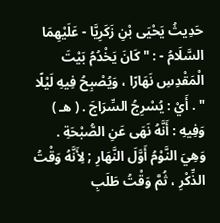حَدِيثُ يَحْيَى بْنِ زَكَرِيَّا - عَلَيْهِمَا السَّلَامُ - : " كَانَ يَخْدُمُ بَيْتَ الْمَقْدِسِ نَهَارًا ، وَيُصْبِحُ فِيهِ لَيْلًا " . أَيْ : يُسْرِجُ السِّرَاجَ . ( هـ ) وَفِيهِ : أَنَّهُ نَهَى عَنِ الصُّبْحَةِ . وَهِيَ النَّوْمُ أَوَّلَ النَّهَارِ ; لِأَنَّهُ وَقْتُ الذِّكْرِ ، ثُمَّ وَقْتُ طَلَبِ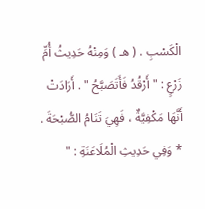الْكَسْبِ . ( هـ ) وَمِنْهُ حَدِيثُ أُمِّ زَرْعٍ : " أَرْقُدُ فَأَتَصَبَّحُ " . أَرَادَتْ أَنَّهَا مَكْفِيَّةٌ ، فَهِيَ تَنَامُ الصُّبْحَةَ . * وَفِي حَدِيثِ الْمُلَاعَنَةِ : "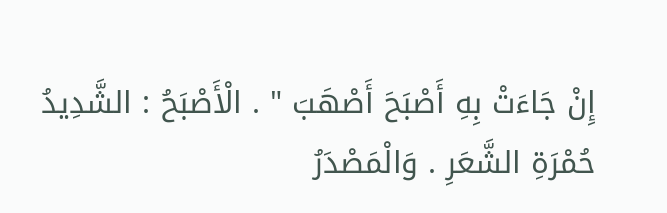إِنْ جَاءَتْ بِهِ أَصْبَحَ أَصْهَبَ " . الْأَصْبَحُ : الشَّدِيدُ حُمْرَةِ الشَّعَرِ . وَالْمَصْدَرُ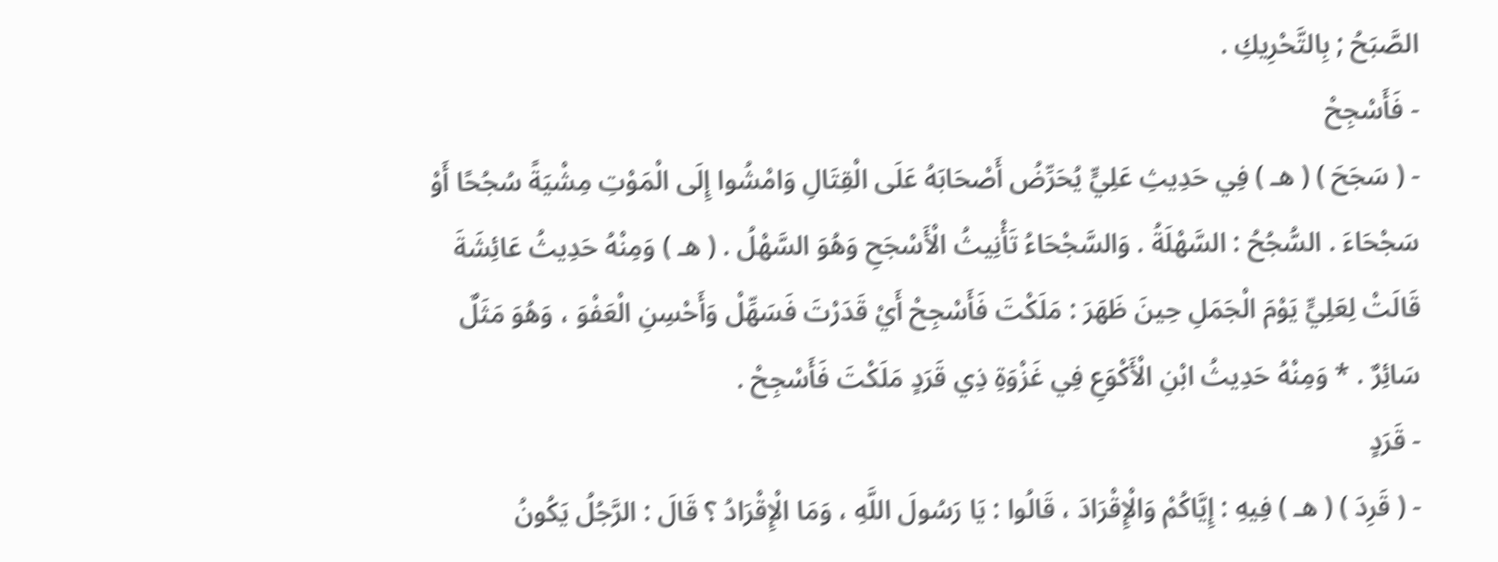الصَّبَحُ ; بِالتَّحْرِيكِ .
- فَأَسْجِحْ
- ( سَجَحَ ) ( هـ ) فِي حَدِيثِ عَلِيٍّ يُحَرِّضُ أَصْحَابَهُ عَلَى الْقِتَالِ وَامْشُوا إِلَى الْمَوْتِ مِشْيَةً سُجُحًا أَوْ سَجْحَاءَ . السُّجُحُ : السَّهْلَةُ . وَالسَّجْحَاءُ تَأْنِيثُ الْأَسْجَحِ وَهُوَ السَّهْلُ . ( هـ ) وَمِنْهُ حَدِيثُ عَائِشَةَ قَالَتْ لِعَلِيٍّ يَوْمَ الْجَمَلِ حِينَ ظَهَرَ : مَلَكْتَ فَأَسْجِحْ أَيْ قَدَرْتَ فَسَهِّلْ وَأَحْسِنِ الْعَفْوَ ، وَهُوَ مَثَلٌ سَائِرٌ . * وَمِنْهُ حَدِيثُ ابْنِ الْأَكْوَعِ فِي غَزْوَةِ ذِي قَرَدٍ مَلَكْتَ فَأَسْجِحْ .
- قَرَدٍ
- ( قَرِدَ ) ( هـ ) فِيهِ : إِيَّاكُمْ وَالْإِقْرَادَ ، قَالُوا : يَا رَسُولَ اللَّهِ ، وَمَا الْإِقْرَادُ ؟ قَالَ : الرَّجُلُ يَكُونُ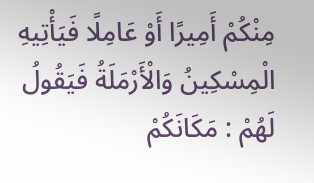مِنْكُمْ أَمِيرًا أَوْ عَامِلًا فَيَأْتِيهِ الْمِسْكِينُ وَالْأَرْمَلَةُ فَيَقُولُ لَهُمْ : مَكَانَكُمْ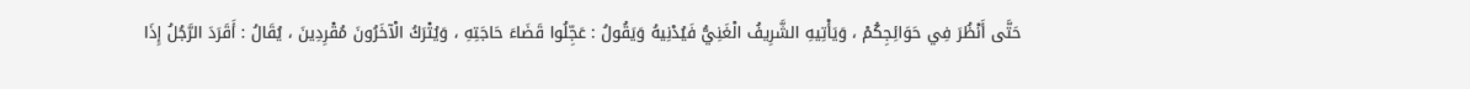حَتَّى أَنْظُرَ فِي حَوَائِجِكُمْ ، وَيَأْتِيهِ الشَّرِيفُ الْغَنِيُّ فَيُدْنِيهُ وَيَقُولُ : عَجِّلُوا قَضَاءَ حَاجَتِهِ ، وَيُتْرَكُ الْآخَرُونَ مُقْرِدِينَ ، يُقَالُ : أَقَرَدَ الرَّجُلُ إِذَا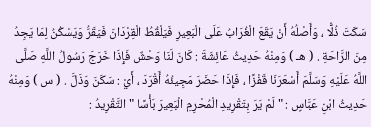سَكَتَ ذُلًّا ، وَأَصْلُهُ أَنْ يَقَعَ الْغُرَابُ عَلَى الْبَعِيرِ فَيَلْقُطُ الْقِرْدَانَ فَيَقَرُّ وَيَسْكُنُ لِمَا يَجِدُ مِنَ الرَّاحَةِ . ( هـ ) وَمِنْهُ حَدِيثُ عَائِشَةَ : كَانَ لَنَا وَحْشٌ فَإِذَا خَرَجَ رَسُولُ اللَّهِ صَلَّى اللَّهُ عَلَيْهِ وَسَلَّمَ أَسْعَرَنَا قَفْزًا ، فَإِذَا حَضَرَ مَجِيئُهُ أَقْرَدَ ، أَيْ : سَكَنَ وَذَلَّ . ( س ) وَمِنْهُ حَدِيثُ ابْنِ عَبَّاسٍ : " لَمْ يَرَ بِتَقْرِيدِ الْمُحْرِمِ الْبَعِيرَ بَأْسًا " التَّقْرِيدُ :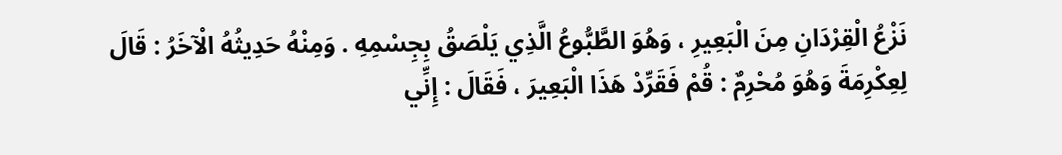نَزْعُ الْقِرْدَانِ مِنَ الْبَعِيرِ ، وَهُوَ الطَّبُّوعُ الَّذِي يَلْصَقُ بِجِسْمِهِ . وَمِنْهُ حَدِيثُهُ الْآخَرُ : قَالَ لِعِكْرِمَةَ وَهُوَ مُحْرِمٌ : قُمْ فَقَرِّدْ هَذَا الْبَعِيرَ ، فَقَالَ : إِنِّي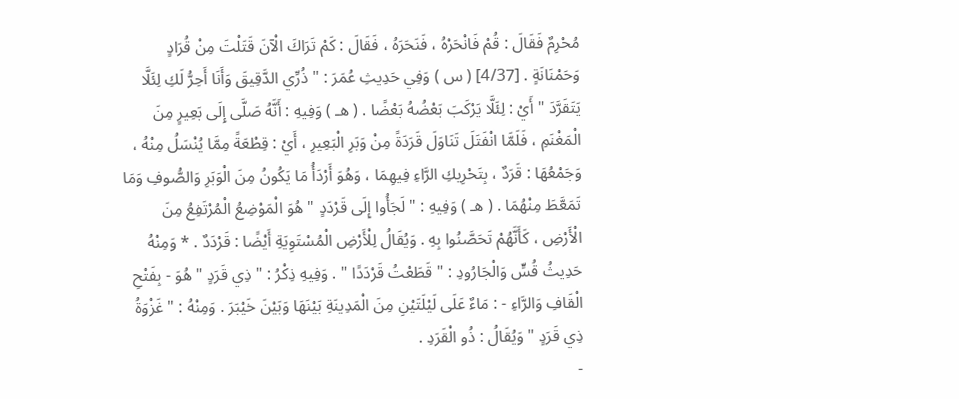مُحْرِمٌ فَقَالَ : قُمْ فَانْحَرْهُ ، فَنَحَرَهُ ، فَقَالَ : كَمْ تَرَاكَ الْآنَ قَتَلْتَ مِنْ قُرَادٍ وَحَمْنَانَةٍ . [4/37] ( س ) وَفِي حَدِيثِ عُمَرَ : " ذُرِّي الدَّقِيقَ وَأَنَا أَحِرُّ لَكِ لِئَلَّا يَتَقَرَّدَ " أَيْ : لِئَلَّا يَرْكَبَ بَعْضُهُ بَعْضًا . ( هـ ) وَفِيهِ : أَنَّهُ صَلَّى إِلَى بَعِيرٍ مِنَ الْمَغْنَمِ ، فَلَمَّا انْفَتَلَ تَنَاوَلَ قَرَدَةً مِنْ وَبَرِ الْبَعِيرِ ، أَيْ : قِطْعَةً مِمَّا يُنْسَلُ مِنْهُ ، وَجَمْعُهَا : قَرَدٌ ، بِتَحْرِيكِ الرَّاءِ فِيهِمَا ، وَهُوَ أَرْدَأُ مَا يَكُونُ مِنَ الْوَبَرِ وَالصُّوفِ وَمَا تَمَعَّطَ مِنْهُمَا . ( هـ ) وَفِيهِ : " لَجَأُوا إِلَى قَرْدَدٍ " هُوَ الْمَوْضِعُ الْمُرْتَفِعُ مِنَ الْأَرْضِ ، كَأَنَّهُمْ تَحَصَّنُوا بِهِ . وَيُقَالُ لِلْأَرْضِ الْمُسْتَوِيَةِ أَيْضًا : قَرْدَدٌ . * وَمِنْهُ حَدِيثُ قُسٍّ وَالْجَارُودِ : " قَطَعْتُ قَرْدَدًا " . وَفِيهِ ذِكْرُ : " ذِي قَرَدٍ " هُوَ - بِفَتْحِ الْقَافِ وَالرَّاءِ - : مَاءٌ عَلَى لَيْلَتَيْنِ مِنَ الْمَدِينَةِ بَيْنَهَا وَبَيْنَ خَيْبَرَ . وَمِنْهُ : " غَزْوَةُ ذِي قَرَدٍ " وَيُقَالُ : ذُو الْقَرَدِ .
-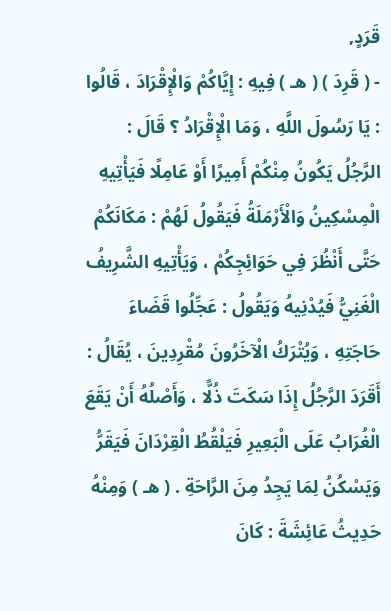قَرَدٍ,
- ( قَرِدَ ) ( هـ ) فِيهِ : إِيَّاكُمْ وَالْإِقْرَادَ ، قَالُوا : يَا رَسُولَ اللَّهِ ، وَمَا الْإِقْرَادُ ؟ قَالَ : الرَّجُلُ يَكُونُ مِنْكُمْ أَمِيرًا أَوْ عَامِلًا فَيَأْتِيهِ الْمِسْكِينُ وَالْأَرْمَلَةُ فَيَقُولُ لَهُمْ : مَكَانَكُمْ حَتَّى أَنْظُرَ فِي حَوَائِجِكُمْ ، وَيَأْتِيهِ الشَّرِيفُ الْغَنِيُّ فَيُدْنِيهُ وَيَقُولُ : عَجِّلُوا قَضَاءَ حَاجَتِهِ ، وَيُتْرَكُ الْآخَرُونَ مُقْرِدِينَ ، يُقَالُ : أَقَرَدَ الرَّجُلُ إِذَا سَكَتَ ذُلًّا ، وَأَصْلُهُ أَنْ يَقَعَ الْغُرَابُ عَلَى الْبَعِيرِ فَيَلْقُطُ الْقِرْدَانَ فَيَقَرُّ وَيَسْكُنُ لِمَا يَجِدُ مِنَ الرَّاحَةِ . ( هـ ) وَمِنْهُ حَدِيثُ عَائِشَةَ : كَانَ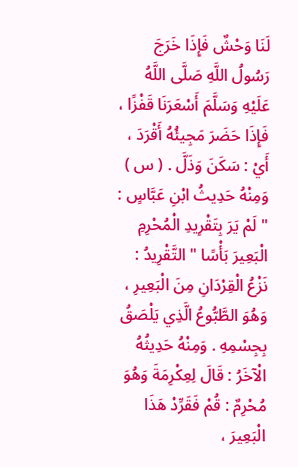لَنَا وَحْشٌ فَإِذَا خَرَجَ رَسُولُ اللَّهِ صَلَّى اللَّهُ عَلَيْهِ وَسَلَّمَ أَسْعَرَنَا قَفْزًا ، فَإِذَا حَضَرَ مَجِيئُهُ أَقْرَدَ ، أَيْ : سَكَنَ وَذَلَّ . ( س ) وَمِنْهُ حَدِيثُ ابْنِ عَبَّاسٍ : " لَمْ يَرَ بِتَقْرِيدِ الْمُحْرِمِ الْبَعِيرَ بَأْسًا " التَّقْرِيدُ : نَزْعُ الْقِرْدَانِ مِنَ الْبَعِيرِ ، وَهُوَ الطَّبُّوعُ الَّذِي يَلْصَقُ بِجِسْمِهِ . وَمِنْهُ حَدِيثُهُ الْآخَرُ : قَالَ لِعِكْرِمَةَ وَهُوَ مُحْرِمٌ : قُمْ فَقَرِّدْ هَذَا الْبَعِيرَ ،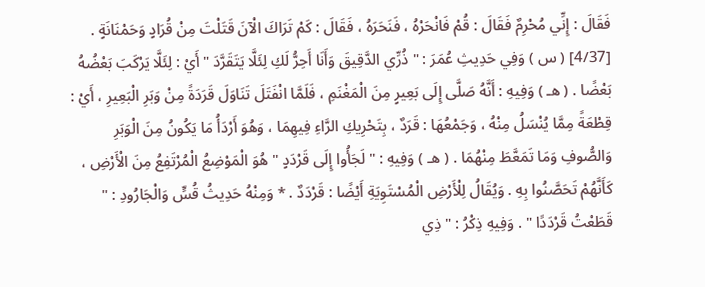فَقَالَ : إِنِّي مُحْرِمٌ فَقَالَ : قُمْ فَانْحَرْهُ ، فَنَحَرَهُ ، فَقَالَ : كَمْ تَرَاكَ الْآنَ قَتَلْتَ مِنْ قُرَادٍ وَحَمْنَانَةٍ . [4/37] ( س ) وَفِي حَدِيثِ عُمَرَ : " ذُرِّي الدَّقِيقَ وَأَنَا أَحِرُّ لَكِ لِئَلَّا يَتَقَرَّدَ " أَيْ : لِئَلَّا يَرْكَبَ بَعْضُهُ بَعْضًا . ( هـ ) وَفِيهِ : أَنَّهُ صَلَّى إِلَى بَعِيرٍ مِنَ الْمَغْنَمِ ، فَلَمَّا انْفَتَلَ تَنَاوَلَ قَرَدَةً مِنْ وَبَرِ الْبَعِيرِ ، أَيْ : قِطْعَةً مِمَّا يُنْسَلُ مِنْهُ ، وَجَمْعُهَا : قَرَدٌ ، بِتَحْرِيكِ الرَّاءِ فِيهِمَا ، وَهُوَ أَرْدَأُ مَا يَكُونُ مِنَ الْوَبَرِ وَالصُّوفِ وَمَا تَمَعَّطَ مِنْهُمَا . ( هـ ) وَفِيهِ : " لَجَأُوا إِلَى قَرْدَدٍ " هُوَ الْمَوْضِعُ الْمُرْتَفِعُ مِنَ الْأَرْضِ ، كَأَنَّهُمْ تَحَصَّنُوا بِهِ . وَيُقَالُ لِلْأَرْضِ الْمُسْتَوِيَةِ أَيْضًا : قَرْدَدٌ . * وَمِنْهُ حَدِيثُ قُسٍّ وَالْجَارُودِ : " قَطَعْتُ قَرْدَدًا " . وَفِيهِ ذِكْرُ : " ذِي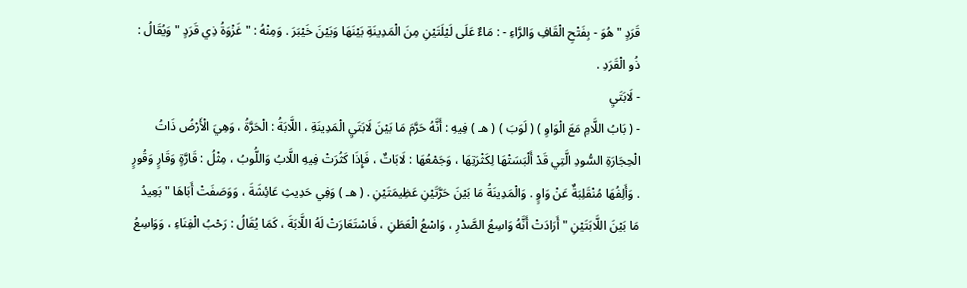قَرَدٍ " هُوَ - بِفَتْحِ الْقَافِ وَالرَّاءِ - : مَاءٌ عَلَى لَيْلَتَيْنِ مِنَ الْمَدِينَةِ بَيْنَهَا وَبَيْنَ خَيْبَرَ . وَمِنْهُ : " غَزْوَةُ ذِي قَرَدٍ " وَيُقَالُ : ذُو الْقَرَدِ .
- لَابَتَيِ
- ( بَابُ اللَّامِ مَعَ الْوَاوِ ) ( لَوَبَ ) ( هـ ) فِيهِ : أَنَّهُ حَرَّمَ مَا بَيْنَ لَابَتَيِ الْمَدِينَةِ ، اللَّابَةُ : الْحَرَّةُ ، وَهِيَ الْأَرْضُ ذَاتُ الْحِجَارَةِ السُّودِ الَّتِي قَدْ أَلْبَسَتْهَا لِكَثْرَتِهَا ، وَجَمْعُهَا : لَابَاتٌ ، فَإِذَا كَثُرَتْ فِيهِ اللَّابُ وَاللُّوبُ ، مِثْلُ : قَارَّةٍ وَقَارٍ وَقُورٍ . وَأَلِفُهَا مُنْقَلِبَةٌ عَنْ وَاوٍ . وَالْمَدِينَةُ مَا بَيْنَ حَرَّتَيْنِ عَظِيمَتَيْنِ . ( هـ ) وَفِي حَدِيثِ عَائِشَةَ ، وَوَصَفَتْ أَبَاهَا " بَعِيدُ مَا بَيْنَ اللَّابَتَيْنِ " أَرَادَتْ أَنَّهُ وَاسِعُ الصَّدْرِ ، وَاسْعُ الْعَطَنِ ، فَاسْتَعَارَتْ لَهُ اللَّابَةَ ، كَمَا يُقَالُ : رَحْبُ الْفِنَاءِ ، وَوَاسِعُ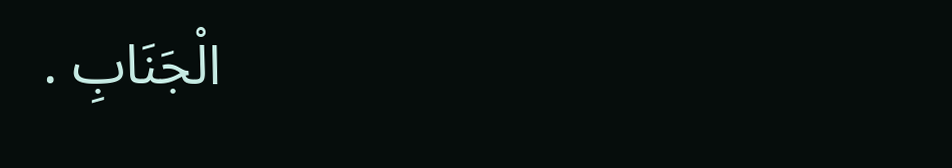الْجَنَابِ .